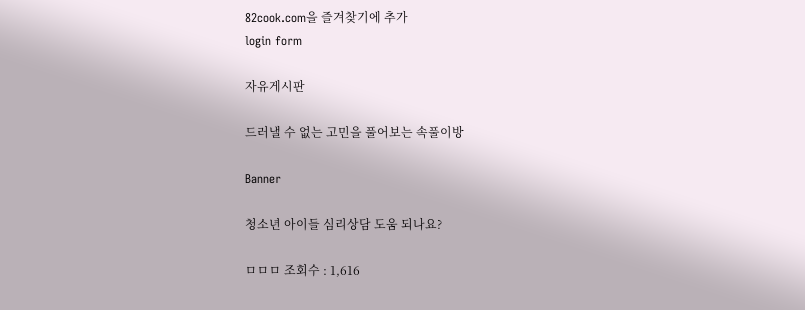82cook.com을 즐겨찾기에 추가
login form

자유게시판

드러낼 수 없는 고민을 풀어보는 속풀이방

Banner

청소년 아이들 심리상담 도움 되나요?

ㅁㅁㅁ 조회수 : 1,616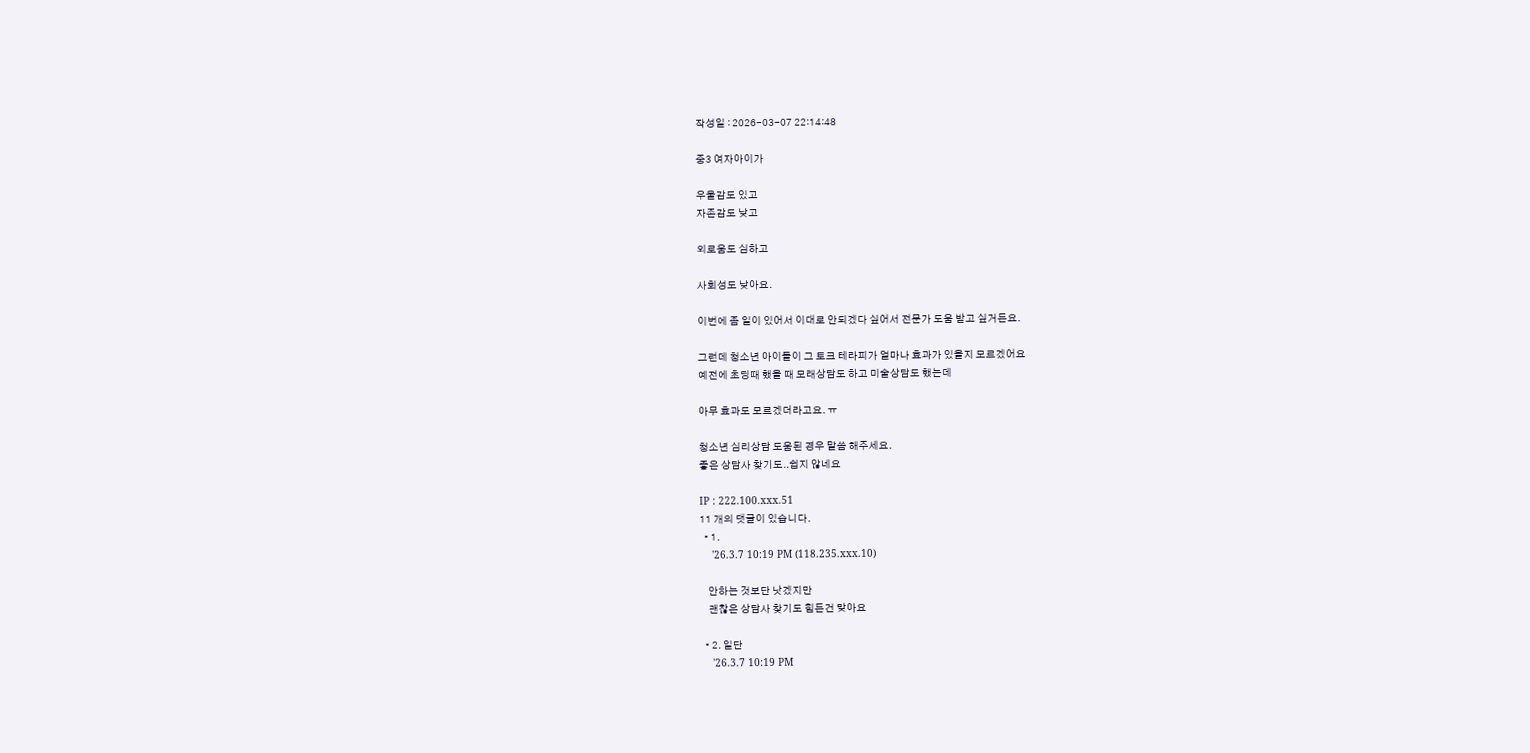작성일 : 2026-03-07 22:14:48

중3 여자아이가

우울감도 있고
자존감도 낮고

외로움도 심하고

사회성도 낮아요.

이번에 좀 일이 있어서 이대로 안되겠다 싶어서 전문가 도움 받고 싶거든요.

그런데 청소년 아이들이 그 토크 테라피가 얼마나 효과가 있을지 모르겠어요
예전에 초딩때 했을 때 모래상담도 하고 미술상담도 했는데

아무 효과도 모르겠더라고요. ㅠ

청소년 심리상담 도움된 경우 말씀 해주세요.
좋은 상담사 찾기도..쉽지 않네요

IP : 222.100.xxx.51
11 개의 댓글이 있습니다.
  • 1.
    '26.3.7 10:19 PM (118.235.xxx.10)

    안하는 것보단 낫겠지만
    괜찮은 상담사 찾기도 힘든건 맞아요

  • 2. 일단
    '26.3.7 10:19 PM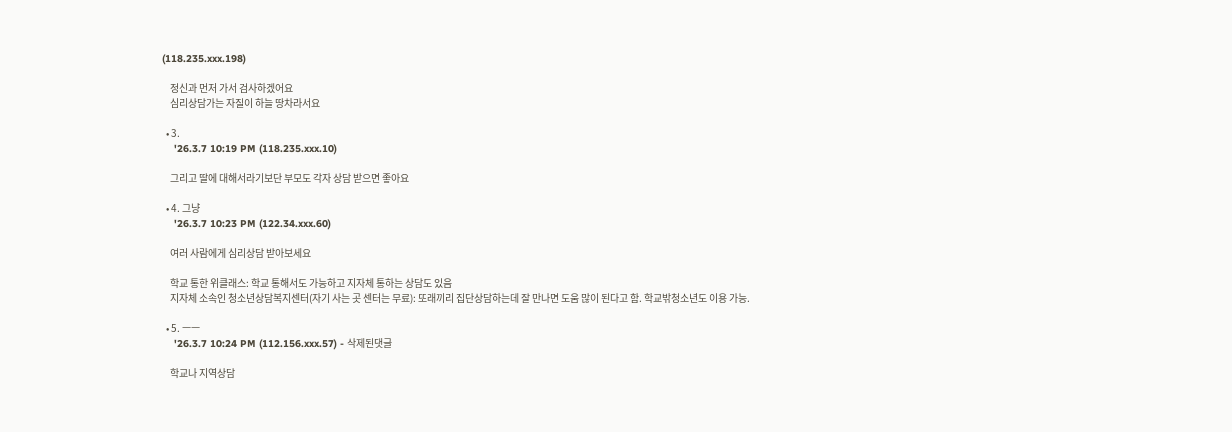(118.235.xxx.198)

    정신과 먼저 가서 검사하겠어요
    심리상담가는 자질이 하늘 땅차라서요

  • 3.
    '26.3.7 10:19 PM (118.235.xxx.10)

    그리고 딸에 대해서라기보단 부모도 각자 상담 받으면 좋아요

  • 4. 그냥
    '26.3.7 10:23 PM (122.34.xxx.60)

    여러 사람에게 심리상담 받아보세요

    학교 통한 위클래스: 학교 통해서도 가능하고 지자체 통하는 상담도 있음
    지자체 소속인 청소년상담복지센터(자기 사는 곳 센터는 무료): 또래끼리 집단상담하는데 잘 만나면 도움 많이 된다고 함. 학교밖청소년도 이용 가능.

  • 5. ㅡㅡ
    '26.3.7 10:24 PM (112.156.xxx.57) - 삭제된댓글

    학교나 지역상담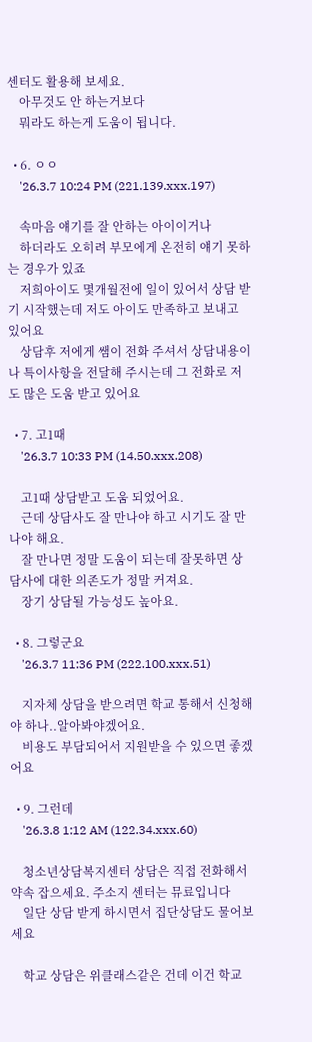센터도 활용해 보세요.
    아무것도 안 하는거보다
    뭐라도 하는게 도움이 됩니다.

  • 6. ㅇㅇ
    '26.3.7 10:24 PM (221.139.xxx.197)

    속마음 얘기를 잘 안하는 아이이거나
    하더라도 오히려 부모에게 온전히 얘기 못하는 경우가 있죠
    저희아이도 몇개월전에 일이 있어서 상담 받기 시작했는데 저도 아이도 만족하고 보내고 있어요
    상담후 저에게 쌤이 전화 주셔서 상담내용이나 특이사항을 전달해 주시는데 그 전화로 저도 많은 도움 받고 있어요

  • 7. 고1때
    '26.3.7 10:33 PM (14.50.xxx.208)

    고1때 상담받고 도움 되었어요.
    근데 상담사도 잘 만나야 하고 시기도 잘 만나야 해요.
    잘 만나면 정말 도움이 되는데 잘못하면 상담사에 대한 의존도가 정말 커져요.
    장기 상담될 가능성도 높아요.

  • 8. 그렇군요
    '26.3.7 11:36 PM (222.100.xxx.51)

    지자체 상담을 받으려면 학교 통해서 신청해야 하나..알아봐야겠어요.
    비용도 부담되어서 지원받을 수 있으면 좋겠어요

  • 9. 그런데
    '26.3.8 1:12 AM (122.34.xxx.60)

    청소년상담복지센터 상담은 직접 전화해서 약속 잡으세요. 주소지 센터는 뮤료입니다
    일단 상담 받게 하시면서 집단상담도 물어보세요

    학교 상담은 위클래스같은 건데 이건 학교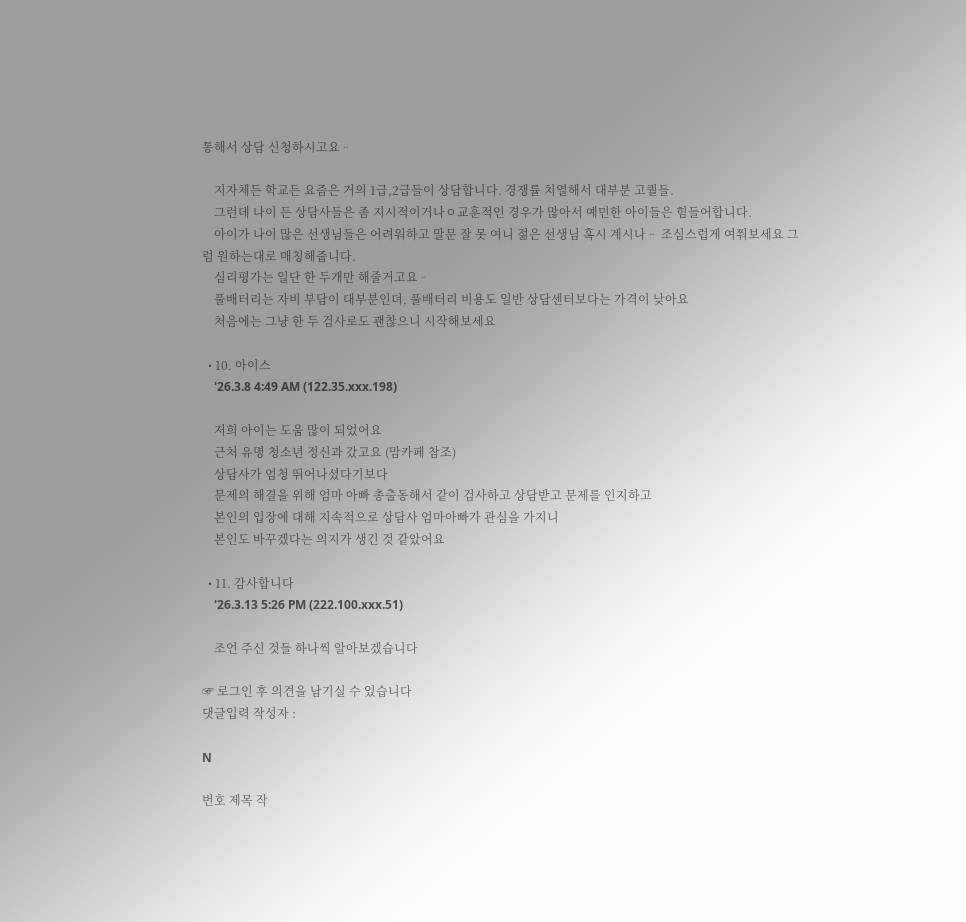통해서 상담 신청하시고요ᆢ

    지자체든 학교든 요즘은 거의 1급,2급들이 상담합니다. 경쟁률 치열해서 대부분 고퀄들.
    그런데 나이 든 상담사들은 좀 지시적이거나ㅇ교훈적인 경우가 많아서 예민한 아이들은 힘들어합니다.
    아이가 나이 많은 선생님들은 어려워하고 말문 잘 못 여니 젊은 선생님 혹시 계시나ᆢ 조심스럽게 여쭤보세요 그럼 원하는대로 매칭해줍니다.
    심리평가는 일단 한 두개만 해줄거고요ᆢ
    풀배터리는 자비 부담이 대부분인뎌, 풀배터리 비용도 일반 상담센터보다는 가격이 낮아요
    처음에는 그냥 한 두 검사로도 괜찮으니 시작해보세요

  • 10. 아이스
    '26.3.8 4:49 AM (122.35.xxx.198)

    저희 아이는 도움 많이 되었어요
    근처 유명 청소년 정신과 갔고요 (맘카페 참조)
    상담사가 엄청 뛰어나셨다기보다
    문제의 해결을 위해 엄마 아빠 총출동해서 같이 검사하고 상담받고 문제를 인지하고
    본인의 입장에 대해 지속적으로 상담사 엄마아빠가 관심을 가지니
    본인도 바꾸겠다는 의지가 생긴 것 같았어요

  • 11. 감사합니다
    '26.3.13 5:26 PM (222.100.xxx.51)

    조언 주신 것들 하나씩 알아보겠습니다

☞ 로그인 후 의견을 남기실 수 있습니다
댓글입력 작성자 :

N

번호 제목 작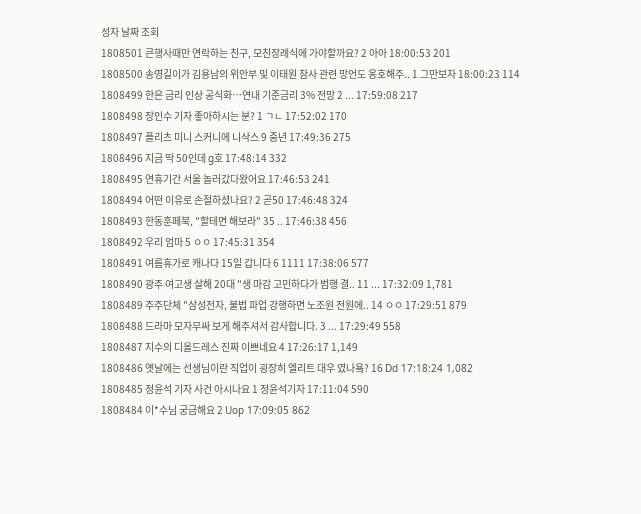성자 날짜 조회
1808501 큰행사때만 연락하는 친구, 모친장례식에 가야할까요? 2 아아 18:00:53 201
1808500 송영길이가 김용남의 위안부 및 이태원 참사 관련 망언도 옹호해주.. 1 그만보자 18:00:23 114
1808499 한은 금리 인상 공식화…연내 기준금리 3% 전망 2 ... 17:59:08 217
1808498 장인수 기자 좋아하시는 분? 1 ㄱㄴ 17:52:02 170
1808497 플리츠 미니 스커니에 니삭스 9 중년 17:49:36 275
1808496 지금 딱 50인데 g호 17:48:14 332
1808495 연휴기간 서울 놀러갔다왔어요 17:46:53 241
1808494 어떤 이유로 손절하셨나요? 2 곧50 17:46:48 324
1808493 한동훈페북, "할테면 해보라" 35 .. 17:46:38 456
1808492 우리 엄마 5 ㅇㅇ 17:45:31 354
1808491 여름휴가로 캐나다 15일 갑니다 6 1111 17:38:06 577
1808490 광주 여고생 살해 20대 "생 마감 고민하다가 범행 결.. 11 ... 17:32:09 1,781
1808489 주주단체 "삼성전자, 불법 파업 강행하면 노조원 전원에.. 14 ㅇㅇ 17:29:51 879
1808488 드라마 모자무싸 보게 해주셔서 감사합니다. 3 ... 17:29:49 558
1808487 지수의 디올드레스 진짜 이쁘네요 4 17:26:17 1,149
1808486 옛날에는 선생님이란 직업이 굉장히 엘리트 대우 였나욬? 16 Dd 17:18:24 1,082
1808485 정윤석 기자 사건 아시나요 1 정윤석기자 17:11:04 590
1808484 이*수님 궁금해요 2 Uop 17:09:05 862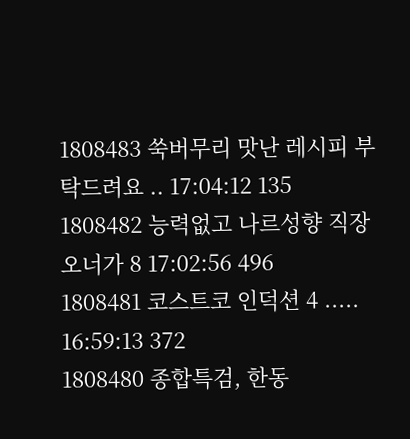1808483 쑥버무리 맛난 레시피 부탁드려요 .. 17:04:12 135
1808482 능력없고 나르성향 직장오너가 8 17:02:56 496
1808481 코스트코 인덕션 4 ..... 16:59:13 372
1808480 종합특검, 한동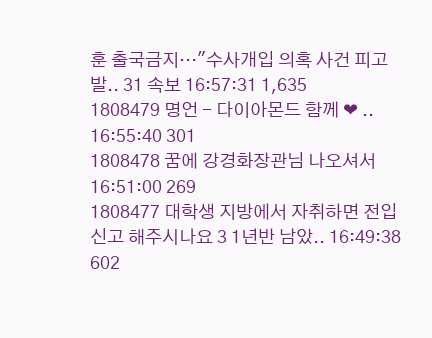훈 출국금지…"수사개입 의혹 사건 피고발.. 31 속보 16:57:31 1,635
1808479 명언 - 다이아몬드 함께 ❤ .. 16:55:40 301
1808478 꿈에 강경화장관님 나오셔서 16:51:00 269
1808477 대학생 지방에서 자취하면 전입신고 해주시나요 3 1년반 남았.. 16:49:38 602